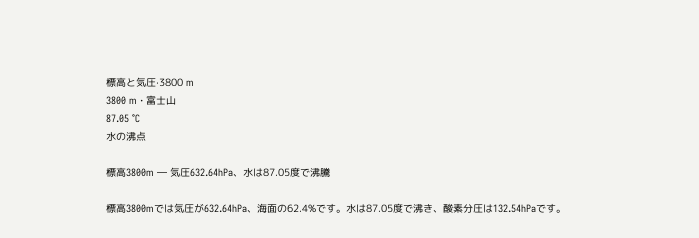標高と気圧·3800 m
3800 m · 富士山
87.05 °C
水の沸点

標高3800m — 気圧632.64hPa、水は87.05度で沸騰

標高3800mでは気圧が632.64hPa、海面の62.4%です。水は87.05度で沸き、酸素分圧は132.54hPaです。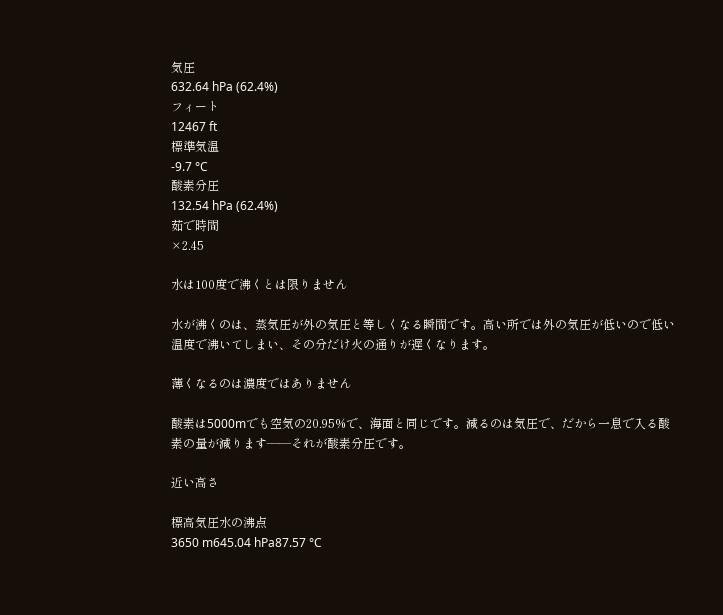気圧
632.64 hPa (62.4%)
フィート
12467 ft
標準気温
-9.7 °C
酸素分圧
132.54 hPa (62.4%)
茹で時間
×2.45

水は100度で沸くとは限りません

水が沸くのは、蒸気圧が外の気圧と等しくなる瞬間です。高い所では外の気圧が低いので低い温度で沸いてしまい、その分だけ火の通りが遅くなります。

薄くなるのは濃度ではありません

酸素は5000mでも空気の20.95%で、海面と同じです。減るのは気圧で、だから一息で入る酸素の量が減ります——それが酸素分圧です。

近い高さ

標高気圧水の沸点
3650 m645.04 hPa87.57 °C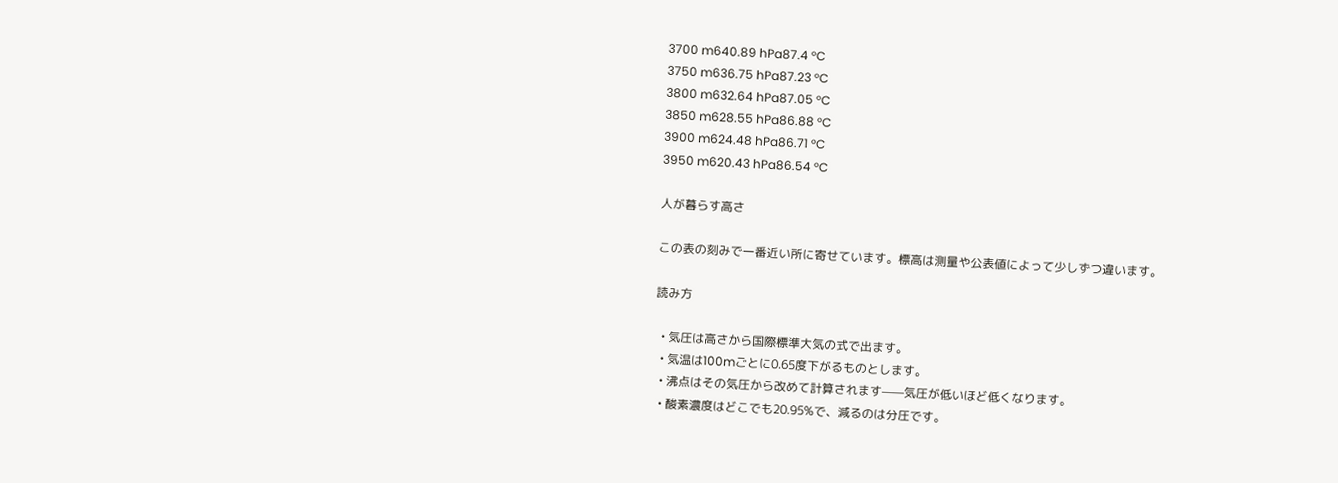3700 m640.89 hPa87.4 °C
3750 m636.75 hPa87.23 °C
3800 m632.64 hPa87.05 °C
3850 m628.55 hPa86.88 °C
3900 m624.48 hPa86.71 °C
3950 m620.43 hPa86.54 °C

人が暮らす高さ

この表の刻みで一番近い所に寄せています。標高は測量や公表値によって少しずつ違います。

読み方

  • 気圧は高さから国際標準大気の式で出ます。
  • 気温は100mごとに0.65度下がるものとします。
  • 沸点はその気圧から改めて計算されます——気圧が低いほど低くなります。
  • 酸素濃度はどこでも20.95%で、減るのは分圧です。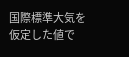国際標準大気を仮定した値で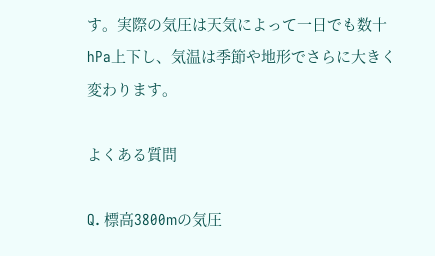す。実際の気圧は天気によって一日でも数十hPa上下し、気温は季節や地形でさらに大きく変わります。

よくある質問

Q. 標高3800mの気圧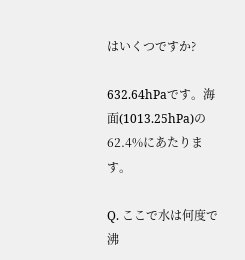はいくつですか?

632.64hPaです。海面(1013.25hPa)の62.4%にあたります。

Q. ここで水は何度で沸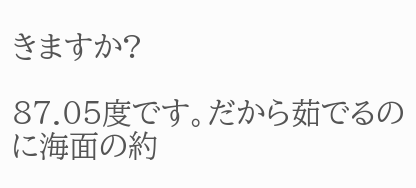きますか?

87.05度です。だから茹でるのに海面の約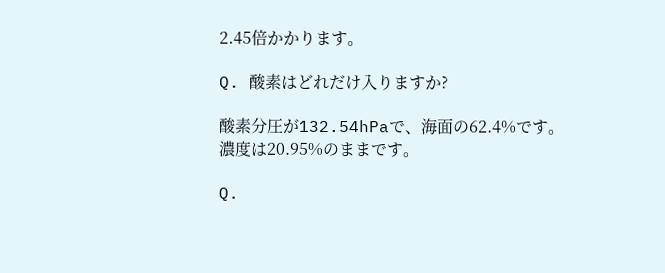2.45倍かかります。

Q. 酸素はどれだけ入りますか?

酸素分圧が132.54hPaで、海面の62.4%です。濃度は20.95%のままです。

Q.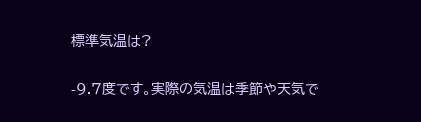標準気温は?

-9.7度です。実際の気温は季節や天気で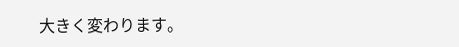大きく変わります。